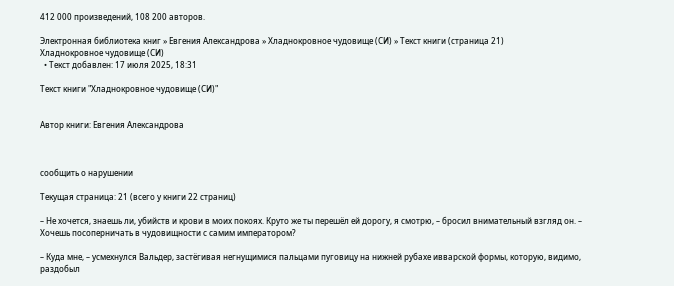412 000 произведений, 108 200 авторов.

Электронная библиотека книг » Евгения Александрова » Хладнокровное чудовище (СИ) » Текст книги (страница 21)
Хладнокровное чудовище (СИ)
  • Текст добавлен: 17 июля 2025, 18:31

Текст книги "Хладнокровное чудовище (СИ)"


Автор книги: Евгения Александрова



сообщить о нарушении

Текущая страница: 21 (всего у книги 22 страниц)

– Не хочется, знаешь ли, убийств и крови в моих покоях. Круто же ты перешёл ей дорогу, я смотрю, – бросил внимательный взгляд он. – Хочешь посоперничать в чудовищности с самим императором?

– Куда мне, – усмехнулся Вальдер, застёгивая негнущимися пальцами пуговицу на нижней рубахе ивварской формы, которую, видимо, раздобыл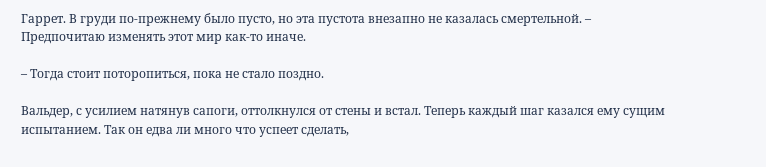Гаррет. В груди по-прежнему было пусто, но эта пустота внезапно не казалась смертельной. – Предпочитаю изменять этот мир как-то иначе.

– Тогда стоит поторопиться, пока не стало поздно.

Вальдер, с усилием натянув сапоги, оттолкнулся от стены и встал. Теперь каждый шаг казался ему сущим испытанием. Так он едва ли много что успеет сделать,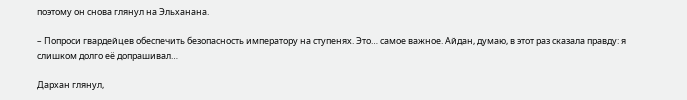поэтому он снова глянул на Эльханана.

– Попроси гвардейцев обеспечить безопасность императору на ступенях. Это… самое важное. Айдан, думаю, в этот раз сказала правду: я слишком долго её допрашивал…

Дархан глянул,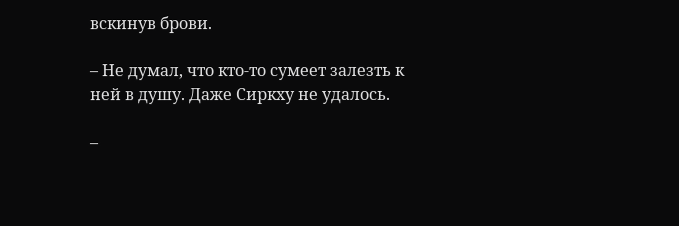вскинув брови.

– Не думал, что кто-то сумеет залезть к ней в душу. Даже Сиркху не удалось.

–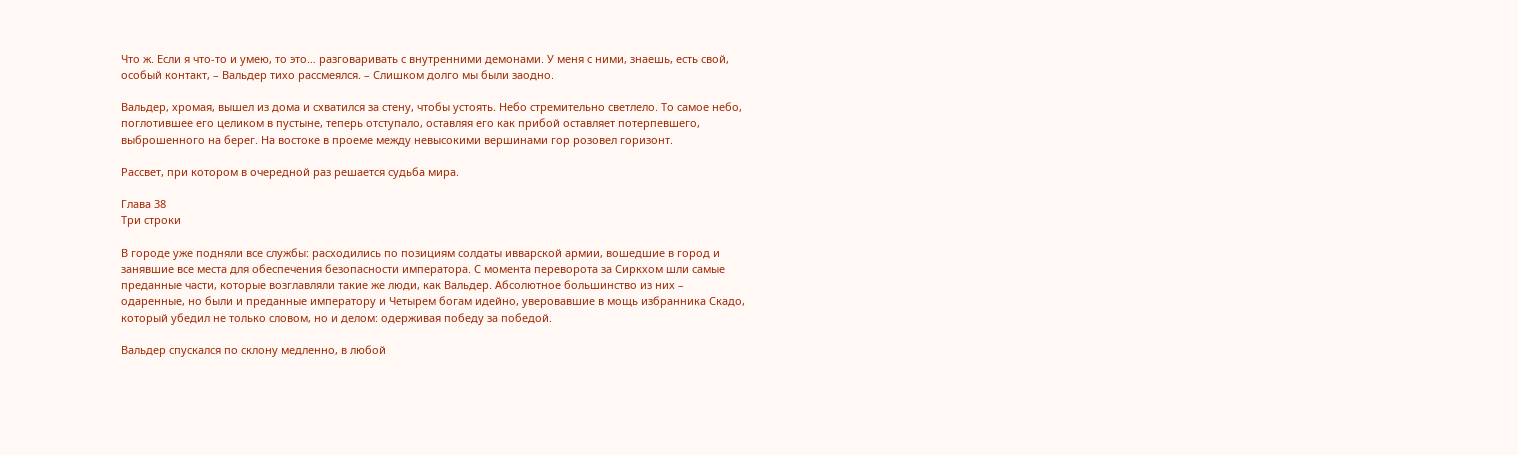Что ж. Если я что-то и умею, то это… разговаривать с внутренними демонами. У меня с ними, знаешь, есть свой, особый контакт, – Вальдер тихо рассмеялся. – Слишком долго мы были заодно.

Вальдер, хромая, вышел из дома и схватился за стену, чтобы устоять. Небо стремительно светлело. То самое небо, поглотившее его целиком в пустыне, теперь отступало, оставляя его как прибой оставляет потерпевшего, выброшенного на берег. На востоке в проеме между невысокими вершинами гор розовел горизонт.

Рассвет, при котором в очередной раз решается судьба мира.

Глава 38
Три строки

В городе уже подняли все службы: расходились по позициям солдаты ивварской армии, вошедшие в город и занявшие все места для обеспечения безопасности императора. С момента переворота за Сиркхом шли самые преданные части, которые возглавляли такие же люди, как Вальдер. Абсолютное большинство из них – одаренные, но были и преданные императору и Четырем богам идейно, уверовавшие в мощь избранника Скадо, который убедил не только словом, но и делом: одерживая победу за победой.

Вальдер спускался по склону медленно, в любой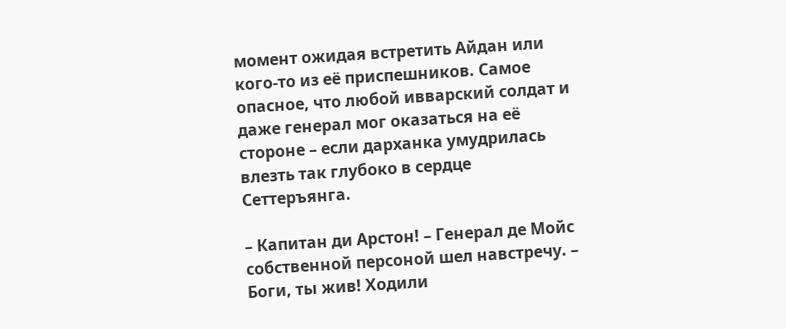момент ожидая встретить Айдан или кого-то из её приспешников. Самое опасное, что любой ивварский солдат и даже генерал мог оказаться на её стороне – если дарханка умудрилась влезть так глубоко в сердце Сеттеръянга.

– Капитан ди Арстон! – Генерал де Мойс собственной персоной шел навстречу. – Боги, ты жив! Ходили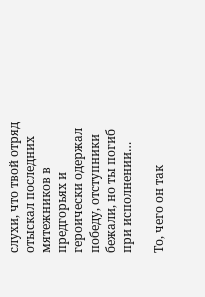слухи, что твой отряд отыскал последних мятежников в предгорьях и героически одержал победу, отступники бежали, но ты погиб при исполнении…

То, чего он так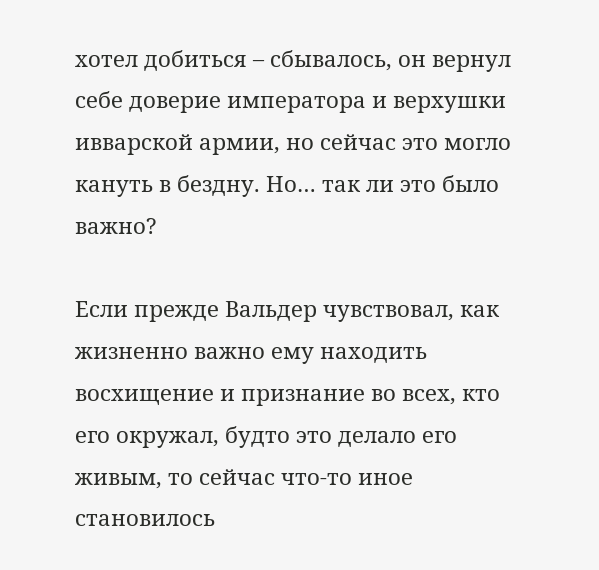хотел добиться – сбывалось, он вернул себе доверие императора и верхушки ивварской армии, но сейчас это могло кануть в бездну. Но… так ли это было важно?

Если прежде Вальдер чувствовал, как жизненно важно ему находить восхищение и признание во всех, кто его окружал, будто это делало его живым, то сейчас что-то иное становилось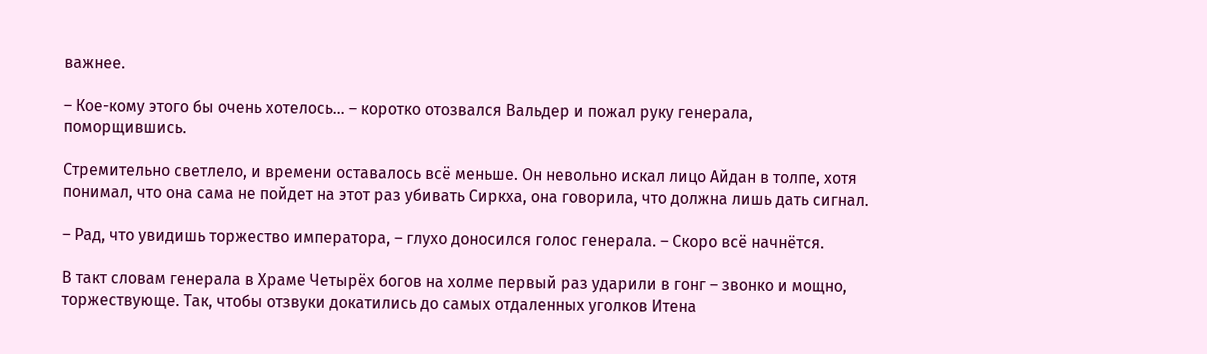важнее.

– Кое-кому этого бы очень хотелось… – коротко отозвался Вальдер и пожал руку генерала, поморщившись.

Стремительно светлело, и времени оставалось всё меньше. Он невольно искал лицо Айдан в толпе, хотя понимал, что она сама не пойдет на этот раз убивать Сиркха, она говорила, что должна лишь дать сигнал.

– Рад, что увидишь торжество императора, – глухо доносился голос генерала. – Скоро всё начнётся.

В такт словам генерала в Храме Четырёх богов на холме первый раз ударили в гонг – звонко и мощно, торжествующе. Так, чтобы отзвуки докатились до самых отдаленных уголков Итена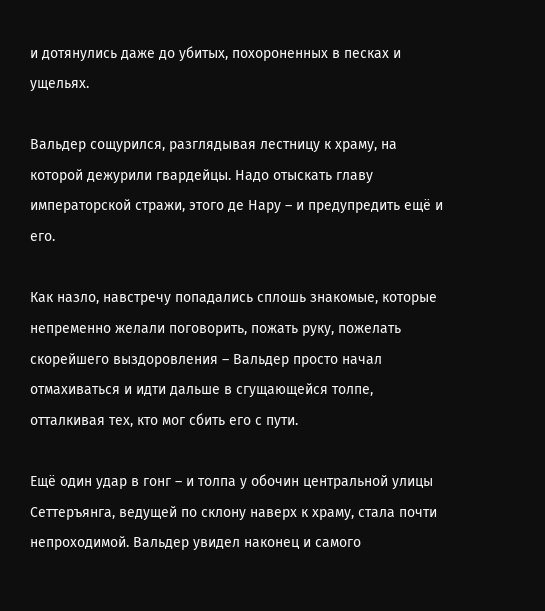и дотянулись даже до убитых, похороненных в песках и ущельях.

Вальдер сощурился, разглядывая лестницу к храму, на которой дежурили гвардейцы. Надо отыскать главу императорской стражи, этого де Нару – и предупредить ещё и его.

Как назло, навстречу попадались сплошь знакомые, которые непременно желали поговорить, пожать руку, пожелать скорейшего выздоровления – Вальдер просто начал отмахиваться и идти дальше в сгущающейся толпе, отталкивая тех, кто мог сбить его с пути.

Ещё один удар в гонг – и толпа у обочин центральной улицы Сеттеръянга, ведущей по склону наверх к храму, стала почти непроходимой. Вальдер увидел наконец и самого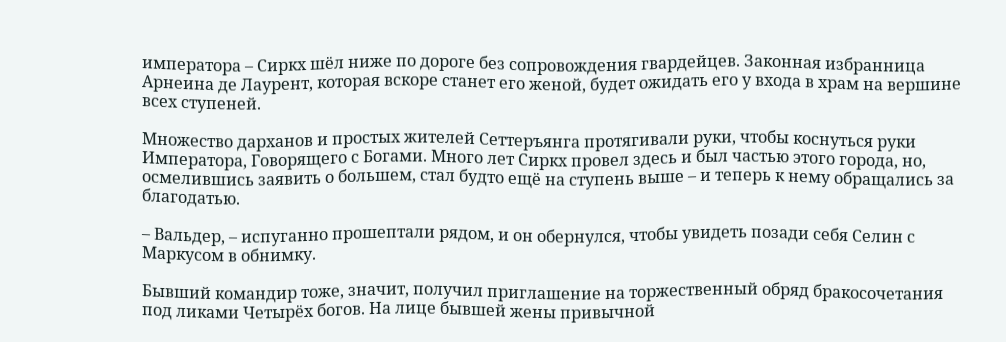императора – Сиркх шёл ниже по дороге без сопровождения гвардейцев. Законная избранница Арнеина де Лаурент, которая вскоре станет его женой, будет ожидать его у входа в храм на вершине всех ступеней.

Множество дарханов и простых жителей Сеттеръянга протягивали руки, чтобы коснуться руки Императора, Говорящего с Богами. Много лет Сиркх провел здесь и был частью этого города, но, осмелившись заявить о большем, стал будто ещё на ступень выше – и теперь к нему обращались за благодатью.

– Вальдер, – испуганно прошептали рядом, и он обернулся, чтобы увидеть позади себя Селин с Маркусом в обнимку.

Бывший командир тоже, значит, получил приглашение на торжественный обряд бракосочетания под ликами Четырёх богов. На лице бывшей жены привычной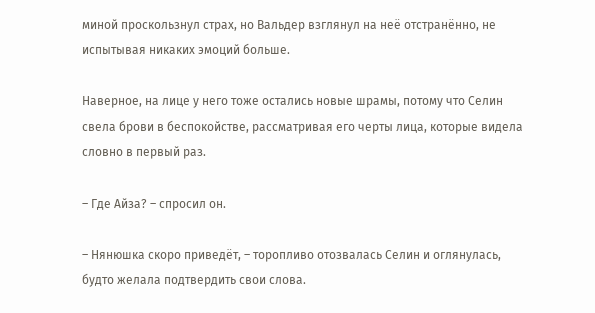миной проскользнул страх, но Вальдер взглянул на неё отстранённо, не испытывая никаких эмоций больше.

Наверное, на лице у него тоже остались новые шрамы, потому что Селин свела брови в беспокойстве, рассматривая его черты лица, которые видела словно в первый раз.

– Где Айза? – спросил он.

– Нянюшка скоро приведёт, – торопливо отозвалась Селин и оглянулась, будто желала подтвердить свои слова.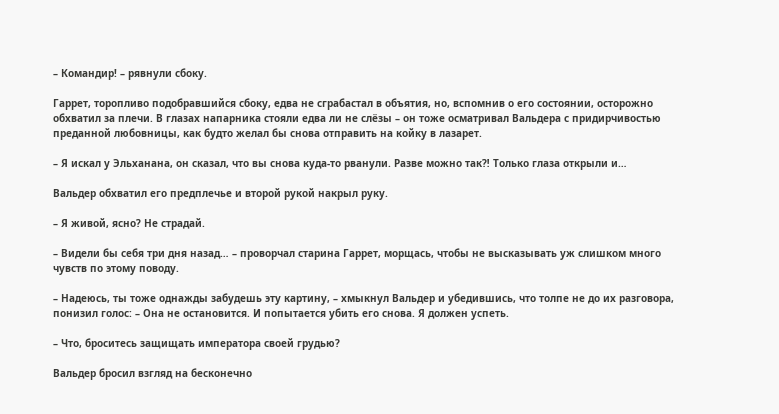– Командир! – рявнули сбоку.

Гаррет, торопливо подобравшийся сбоку, едва не сграбастал в объятия, но, вспомнив о его состоянии, осторожно обхватил за плечи. В глазах напарника стояли едва ли не слёзы – он тоже осматривал Вальдера с придирчивостью преданной любовницы, как будто желал бы снова отправить на койку в лазарет.

– Я искал у Эльханана, он сказал, что вы снова куда-то рванули. Разве можно так⁈ Только глаза открыли и…

Вальдер обхватил его предплечье и второй рукой накрыл руку.

– Я живой, ясно? Не страдай.

– Видели бы себя три дня назад… – проворчал старина Гаррет, морщась, чтобы не высказывать уж слишком много чувств по этому поводу.

– Надеюсь, ты тоже однажды забудешь эту картину, – хмыкнул Вальдер и убедившись, что толпе не до их разговора, понизил голос: – Она не остановится. И попытается убить его снова. Я должен успеть.

– Что, броситесь защищать императора своей грудью?

Вальдер бросил взгляд на бесконечно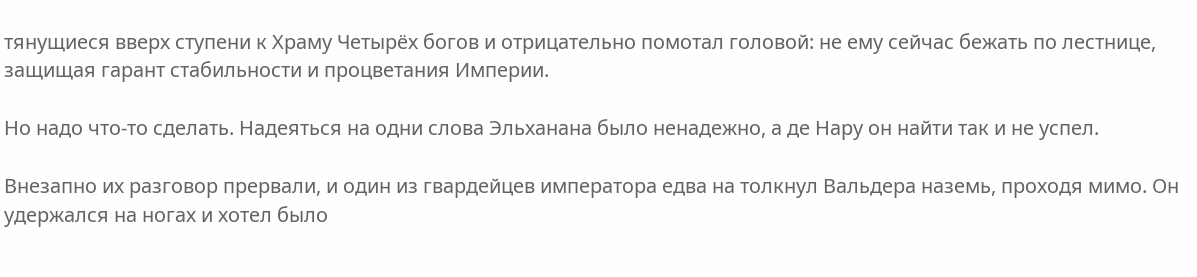тянущиеся вверх ступени к Храму Четырёх богов и отрицательно помотал головой: не ему сейчас бежать по лестнице, защищая гарант стабильности и процветания Империи.

Но надо что-то сделать. Надеяться на одни слова Эльханана было ненадежно, а де Нару он найти так и не успел.

Внезапно их разговор прервали, и один из гвардейцев императора едва на толкнул Вальдера наземь, проходя мимо. Он удержался на ногах и хотел было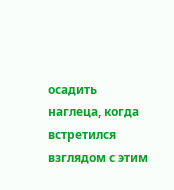осадить наглеца, когда встретился взглядом с этим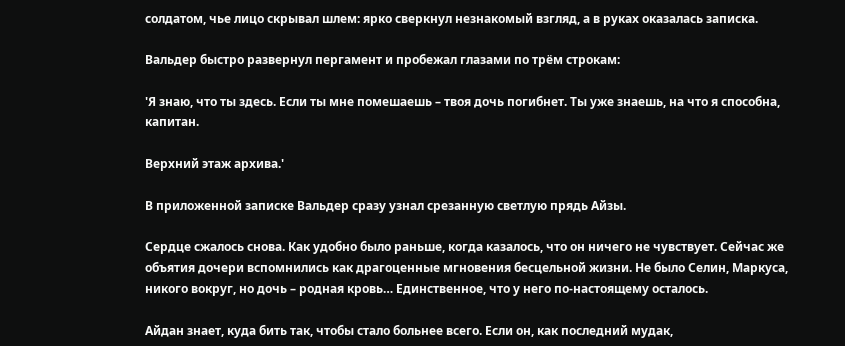солдатом, чье лицо скрывал шлем: ярко сверкнул незнакомый взгляд, а в руках оказалась записка.

Вальдер быстро развернул пергамент и пробежал глазами по трём строкам:

'Я знаю, что ты здесь. Если ты мне помешаешь – твоя дочь погибнет. Ты уже знаешь, на что я способна, капитан.

Верхний этаж архива.'

В приложенной записке Вальдер сразу узнал срезанную светлую прядь Айзы.

Сердце сжалось снова. Как удобно было раньше, когда казалось, что он ничего не чувствует. Сейчас же объятия дочери вспомнились как драгоценные мгновения бесцельной жизни. Не было Селин, Маркуса, никого вокруг, но дочь – родная кровь… Единственное, что у него по-настоящему осталось.

Айдан знает, куда бить так, чтобы стало больнее всего. Если он, как последний мудак,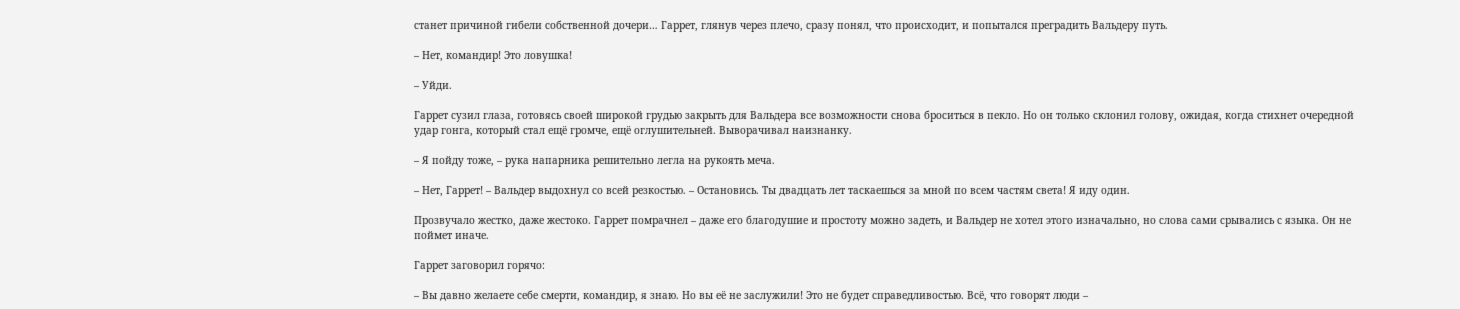станет причиной гибели собственной дочери… Гаррет, глянув через плечо, сразу понял, что происходит, и попытался преградить Вальдеру путь.

– Нет, командир! Это ловушка!

– Уйди.

Гаррет сузил глаза, готовясь своей широкой грудью закрыть для Вальдера все возможности снова броситься в пекло. Но он только склонил голову, ожидая, когда стихнет очередной удар гонга, который стал ещё громче, ещё оглушительней. Выворачивал наизнанку.

– Я пойду тоже, – рука напарника решительно легла на рукоять меча.

– Нет, Гаррет! – Вальдер выдохнул со всей резкостью. – Остановись. Ты двадцать лет таскаешься за мной по всем частям света! Я иду один.

Прозвучало жестко, даже жестоко. Гаррет помрачнел – даже его благодушие и простоту можно задеть, и Вальдер не хотел этого изначально, но слова сами срывались с языка. Он не поймет иначе.

Гаррет заговорил горячо:

– Вы давно желаете себе смерти, командир, я знаю. Но вы её не заслужили! Это не будет справедливостью. Всё, что говорят люди –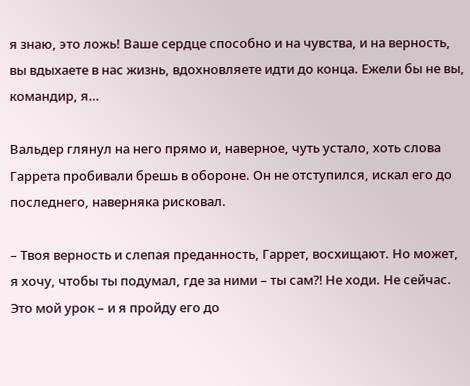я знаю, это ложь! Ваше сердце способно и на чувства, и на верность, вы вдыхаете в нас жизнь, вдохновляете идти до конца. Ежели бы не вы, командир, я…

Вальдер глянул на него прямо и, наверное, чуть устало, хоть слова Гаррета пробивали брешь в обороне. Он не отступился, искал его до последнего, наверняка рисковал.

– Твоя верность и слепая преданность, Гаррет, восхищают. Но может, я хочу, чтобы ты подумал, где за ними – ты сам⁈ Не ходи. Не сейчас. Это мой урок – и я пройду его до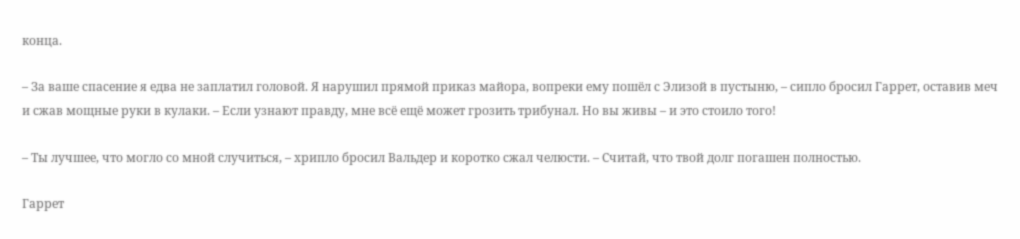конца.

– За ваше спасение я едва не заплатил головой. Я нарушил прямой приказ майора, вопреки ему пошёл с Элизой в пустыню, – сипло бросил Гаррет, оставив меч и сжав мощные руки в кулаки. – Если узнают правду, мне всё ещё может грозить трибунал. Но вы живы – и это стоило того!

– Ты лучшее, что могло со мной случиться, – хрипло бросил Вальдер и коротко сжал челюсти. – Считай, что твой долг погашен полностью.

Гаррет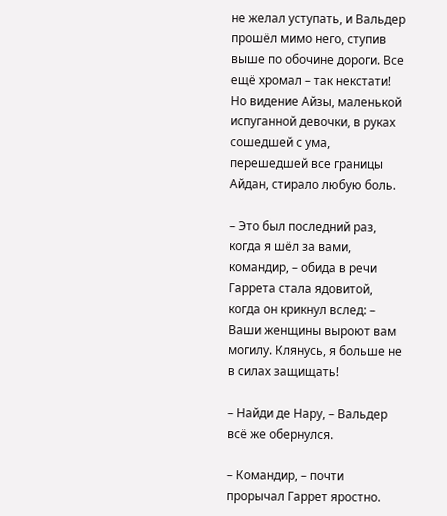не желал уступать, и Вальдер прошёл мимо него, ступив выше по обочине дороги. Все ещё хромал – так некстати! Но видение Айзы, маленькой испуганной девочки, в руках сошедшей с ума, перешедшей все границы Айдан, стирало любую боль.

– Это был последний раз, когда я шёл за вами, командир, – обида в речи Гаррета стала ядовитой, когда он крикнул вслед: – Ваши женщины выроют вам могилу. Клянусь, я больше не в силах защищать!

– Найди де Нару, – Вальдер всё же обернулся.

– Командир, – почти прорычал Гаррет яростно.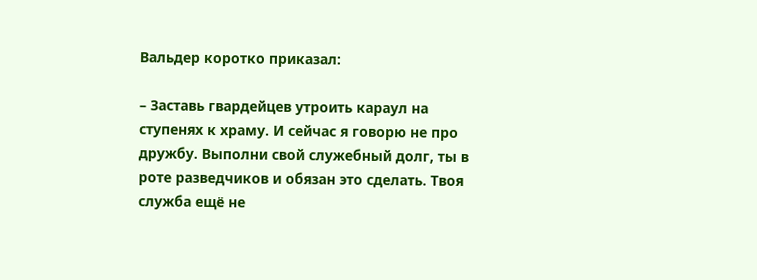Вальдер коротко приказал:

– Заставь гвардейцев утроить караул на ступенях к храму. И сейчас я говорю не про дружбу. Выполни свой служебный долг, ты в роте разведчиков и обязан это сделать. Твоя служба ещё не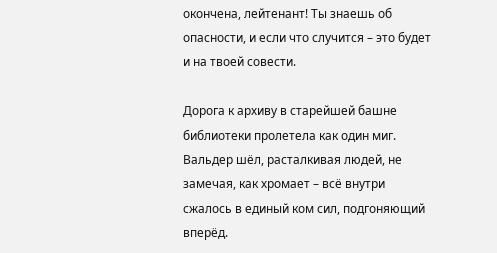окончена, лейтенант! Ты знаешь об опасности, и если что случится – это будет и на твоей совести.

Дорога к архиву в старейшей башне библиотеки пролетела как один миг. Вальдер шёл, расталкивая людей, не замечая, как хромает – всё внутри сжалось в единый ком сил, подгоняющий вперёд.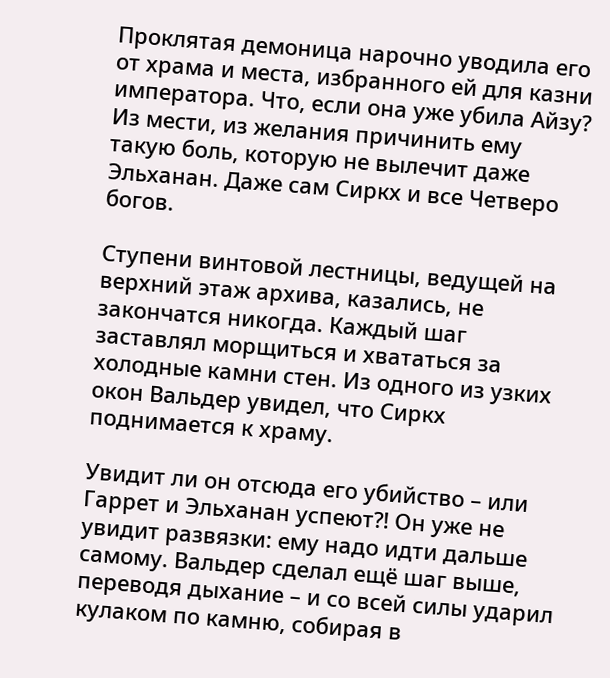Проклятая демоница нарочно уводила его от храма и места, избранного ей для казни императора. Что, если она уже убила Айзу? Из мести, из желания причинить ему такую боль, которую не вылечит даже Эльханан. Даже сам Сиркх и все Четверо богов.

Ступени винтовой лестницы, ведущей на верхний этаж архива, казались, не закончатся никогда. Каждый шаг заставлял морщиться и хвататься за холодные камни стен. Из одного из узких окон Вальдер увидел, что Сиркх поднимается к храму.

Увидит ли он отсюда его убийство – или Гаррет и Эльханан успеют⁈ Он уже не увидит развязки: ему надо идти дальше самому. Вальдер сделал ещё шаг выше, переводя дыхание – и со всей силы ударил кулаком по камню, собирая в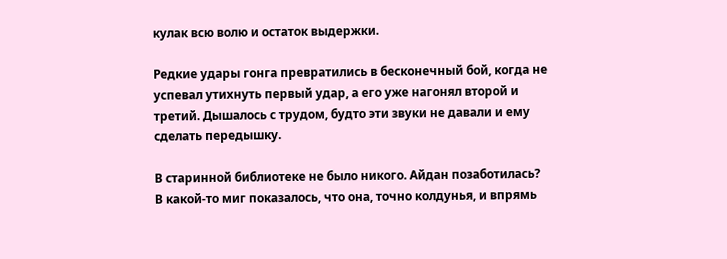кулак всю волю и остаток выдержки.

Редкие удары гонга превратились в бесконечный бой, когда не успевал утихнуть первый удар, а его уже нагонял второй и третий. Дышалось с трудом, будто эти звуки не давали и ему сделать передышку.

В старинной библиотеке не было никого. Айдан позаботилась? В какой-то миг показалось, что она, точно колдунья, и впрямь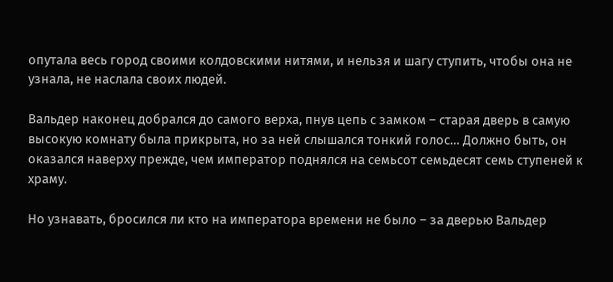опутала весь город своими колдовскими нитями, и нельзя и шагу ступить, чтобы она не узнала, не наслала своих людей.

Вальдер наконец добрался до самого верха, пнув цепь с замком – старая дверь в самую высокую комнату была прикрыта, но за ней слышался тонкий голос… Должно быть, он оказался наверху прежде, чем император поднялся на семьсот семьдесят семь ступеней к храму.

Но узнавать, бросился ли кто на императора времени не было – за дверью Вальдер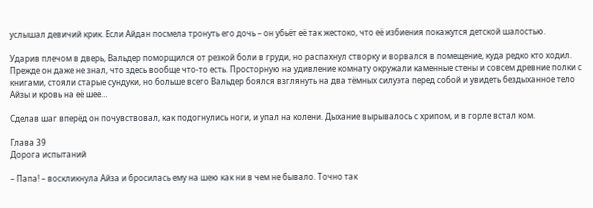услышал девичий крик. Если Айдан посмела тронуть его дочь – он убьёт её так жестоко, что её избиения покажутся детской шалостью.

Ударив плечом в дверь, Вальдер поморщился от резкой боли в груди, но распахнул створку и ворвался в помещение, куда редко кто ходил. Прежде он даже не знал, что здесь вообще что-то есть. Просторную на удивление комнату окружали каменные стены и совсем древние полки с книгами, стояли старые сундуки, но больше всего Вальдер боялся взглянуть на два тёмных силуэта перед собой и увидеть бездыханное тело Айзы и кровь на её шее…

Сделав шаг вперёд он почувствовал, как подогнулись ноги, и упал на колени. Дыхание вырывалось с хрипом, и в горле встал ком.

Глава 39
Дорога испытаний

– Папа! – воскликнула Айза и бросилась ему на шею как ни в чем не бывало. Точно так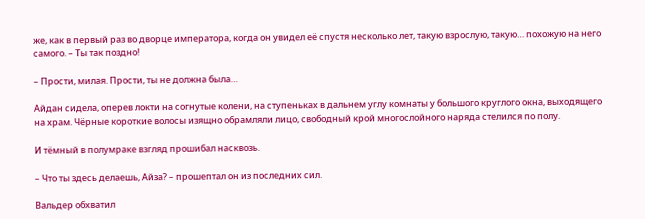же, как в первый раз во дворце императора, когда он увидел её спустя несколько лет, такую взрослую, такую… похожую на него самого. – Ты так поздно!

– Прости, милая. Прости, ты не должна была…

Айдан сидела, оперев локти на согнутые колени, на ступеньках в дальнем углу комнаты у большого круглого окна, выходящего на храм. Чёрные короткие волосы изящно обрамляли лицо, свободный крой многослойного наряда стелился по полу.

И тёмный в полумраке взгляд прошибал насквозь.

– Что ты здесь делаешь, Айза? – прошептал он из последних сил.

Вальдер обхватил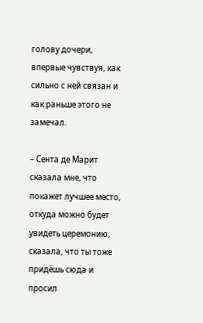голову дочери, впервые чувствуя, как сильно с ней связан и как раньше этого не замечал.

– Сента де Марит сказала мне, что покажет лучшее место, откуда можно будет увидеть церемонию, сказала, что ты тоже придёшь сюда и просил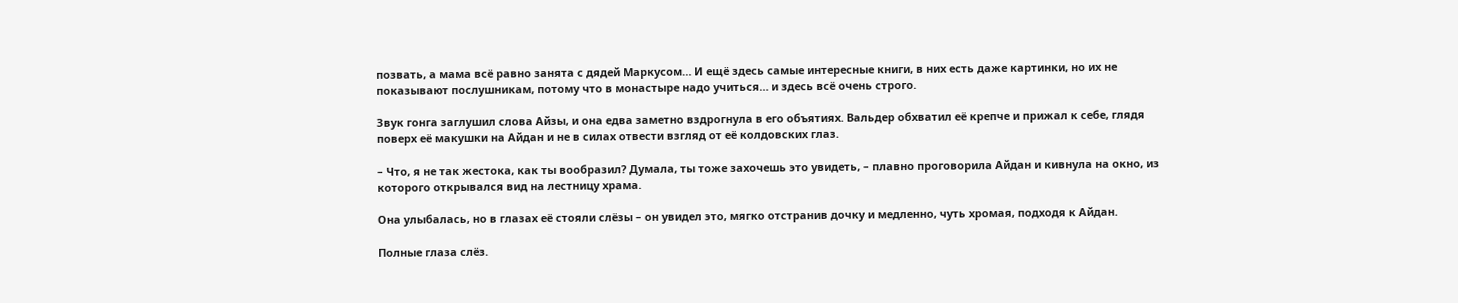позвать, а мама всё равно занята с дядей Маркусом… И ещё здесь самые интересные книги, в них есть даже картинки, но их не показывают послушникам, потому что в монастыре надо учиться… и здесь всё очень строго.

Звук гонга заглушил слова Айзы, и она едва заметно вздрогнула в его объятиях. Вальдер обхватил её крепче и прижал к себе, глядя поверх её макушки на Айдан и не в силах отвести взгляд от её колдовских глаз.

– Что, я не так жестока, как ты вообразил? Думала, ты тоже захочешь это увидеть, – плавно проговорила Айдан и кивнула на окно, из которого открывался вид на лестницу храма.

Она улыбалась, но в глазах её стояли слёзы – он увидел это, мягко отстранив дочку и медленно, чуть хромая, подходя к Айдан.

Полные глаза слёз.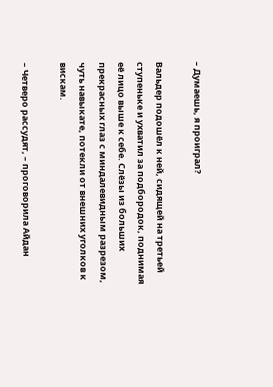– Думаешь, я проиграл?

Вальдер подошёл к ней, сидящей на третьей ступеньке и ухватил за подбородок, поднимая её лицо выше к себе. Слёзы из больших прекрасных глаз с миндалевидным разрезом, чуть навыкате, потекли от внешних уголков к вискам.

– Четверо рассудят, – проговорила Айдан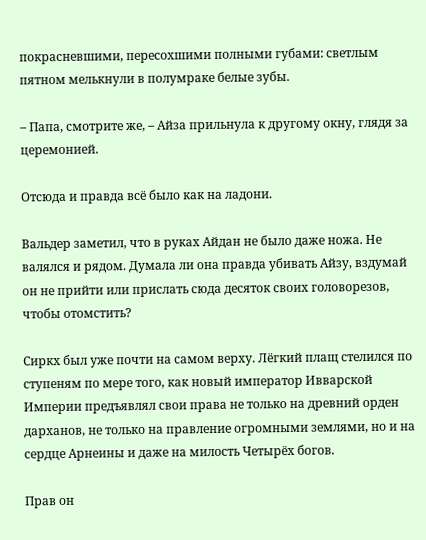покрасневшими, пересохшими полными губами: светлым пятном мелькнули в полумраке белые зубы.

– Папа, смотрите же, – Айза прильнула к другому окну, глядя за церемонией.

Отсюда и правда всё было как на ладони.

Вальдер заметил, что в руках Айдан не было даже ножа. Не валялся и рядом. Думала ли она правда убивать Айзу, вздумай он не прийти или прислать сюда десяток своих головорезов, чтобы отомстить?

Сиркх был уже почти на самом верху. Лёгкий плащ стелился по ступеням по мере того, как новый император Ивварской Империи предъявлял свои права не только на древний орден дарханов, не только на правление огромными землями, но и на сердце Арнеины и даже на милость Четырёх богов.

Прав он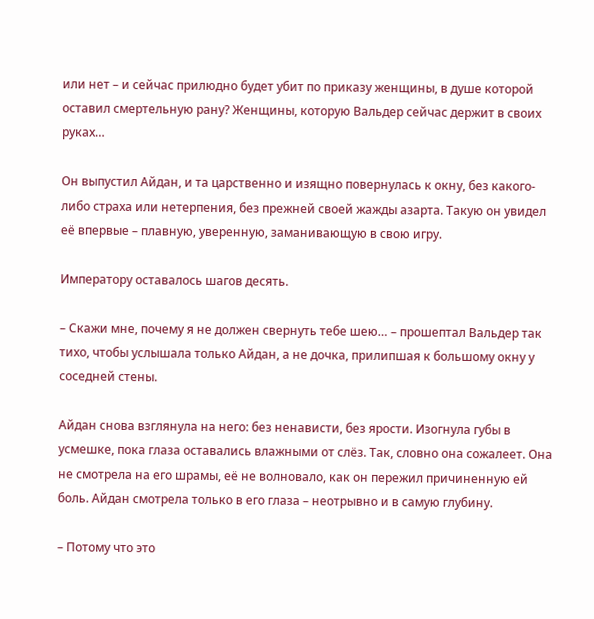или нет – и сейчас прилюдно будет убит по приказу женщины, в душе которой оставил смертельную рану? Женщины, которую Вальдер сейчас держит в своих руках…

Он выпустил Айдан, и та царственно и изящно повернулась к окну, без какого-либо страха или нетерпения, без прежней своей жажды азарта. Такую он увидел её впервые – плавную, уверенную, заманивающую в свою игру.

Императору оставалось шагов десять.

– Скажи мне, почему я не должен свернуть тебе шею… – прошептал Вальдер так тихо, чтобы услышала только Айдан, а не дочка, прилипшая к большому окну у соседней стены.

Айдан снова взглянула на него: без ненависти, без ярости. Изогнула губы в усмешке, пока глаза оставались влажными от слёз. Так, словно она сожалеет. Она не смотрела на его шрамы, её не волновало, как он пережил причиненную ей боль. Айдан смотрела только в его глаза – неотрывно и в самую глубину.

– Потому что это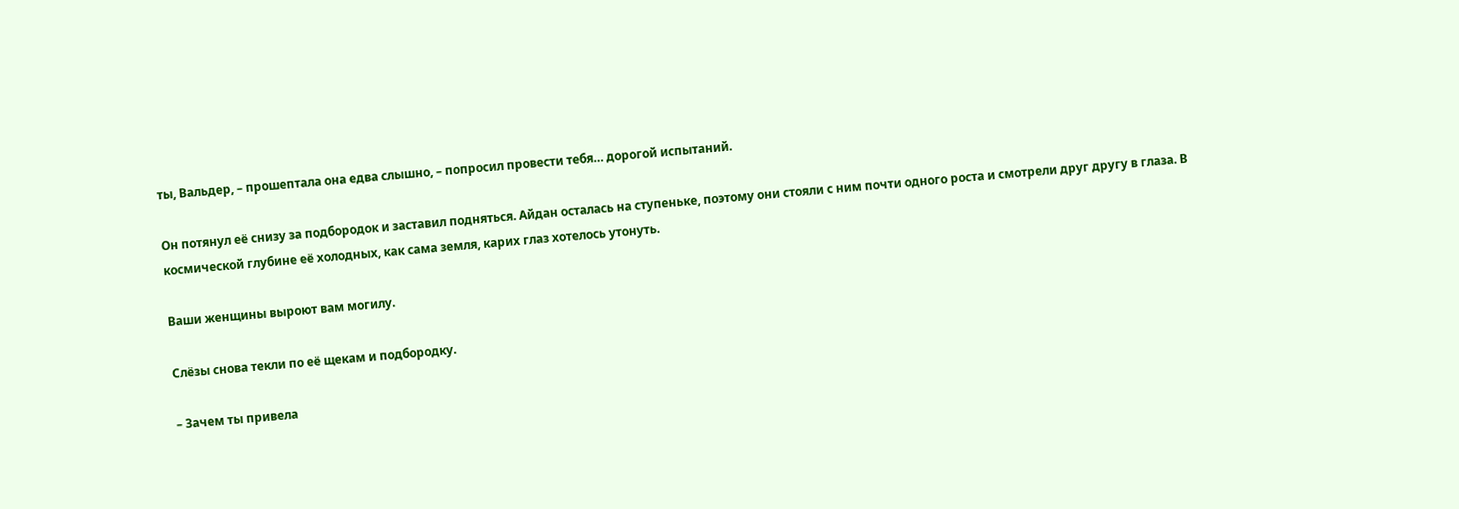ты, Вальдер, – прошептала она едва слышно, – попросил провести тебя… дорогой испытаний.

Он потянул её снизу за подбородок и заставил подняться. Айдан осталась на ступеньке, поэтому они стояли с ним почти одного роста и смотрели друг другу в глаза. В космической глубине её холодных, как сама земля, карих глаз хотелось утонуть.

Ваши женщины выроют вам могилу.

Слёзы снова текли по её щекам и подбородку.

– Зачем ты привела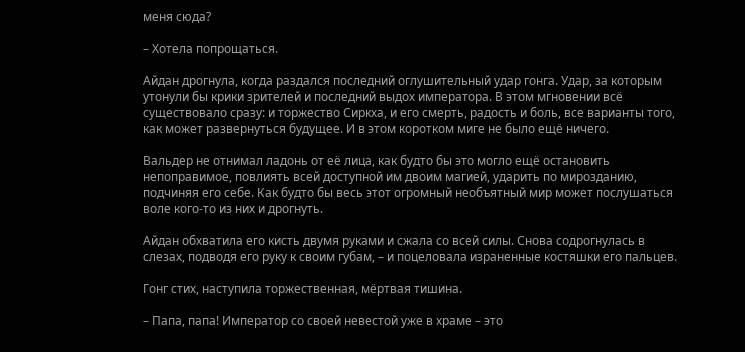меня сюда?

– Хотела попрощаться.

Айдан дрогнула, когда раздался последний оглушительный удар гонга. Удар, за которым утонули бы крики зрителей и последний выдох императора. В этом мгновении всё существовало сразу: и торжество Сиркха, и его смерть, радость и боль, все варианты того, как может развернуться будущее. И в этом коротком миге не было ещё ничего.

Вальдер не отнимал ладонь от её лица, как будто бы это могло ещё остановить непоправимое, повлиять всей доступной им двоим магией, ударить по мирозданию, подчиняя его себе. Как будто бы весь этот огромный необъятный мир может послушаться воле кого-то из них и дрогнуть.

Айдан обхватила его кисть двумя руками и сжала со всей силы. Снова содрогнулась в слезах, подводя его руку к своим губам, – и поцеловала израненные костяшки его пальцев.

Гонг стих, наступила торжественная, мёртвая тишина.

– Папа, папа! Император со своей невестой уже в храме – это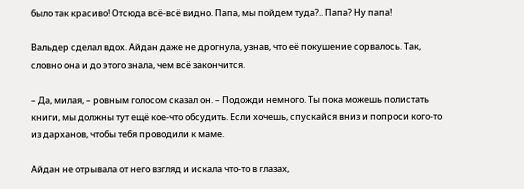было так красиво! Отсюда всё-всё видно. Папа, мы пойдем туда?.. Папа? Ну папа!

Вальдер сделал вдох. Айдан даже не дрогнула, узнав, что её покушение сорвалось. Так, словно она и до этого знала, чем всё закончится.

– Да, милая, – ровным голосом сказал он. – Подожди немного. Ты пока можешь полистать книги, мы должны тут ещё кое-что обсудить. Если хочешь, спускайся вниз и попроси кого-то из дарханов, чтобы тебя проводили к маме.

Айдан не отрывала от него взгляд и искала что-то в глазах,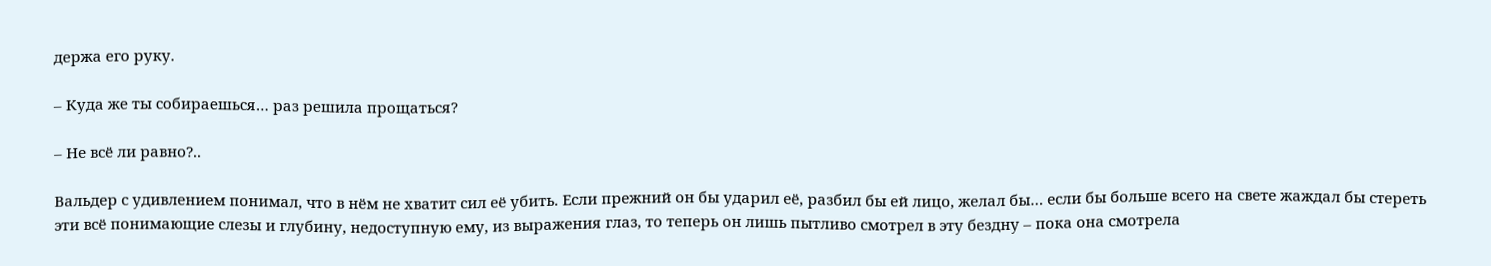держа его руку.

– Куда же ты собираешься… раз решила прощаться?

– Не всё ли равно?..

Вальдер с удивлением понимал, что в нём не хватит сил её убить. Если прежний он бы ударил её, разбил бы ей лицо, желал бы… если бы больше всего на свете жаждал бы стереть эти всё понимающие слезы и глубину, недоступную ему, из выражения глаз, то теперь он лишь пытливо смотрел в эту бездну – пока она смотрела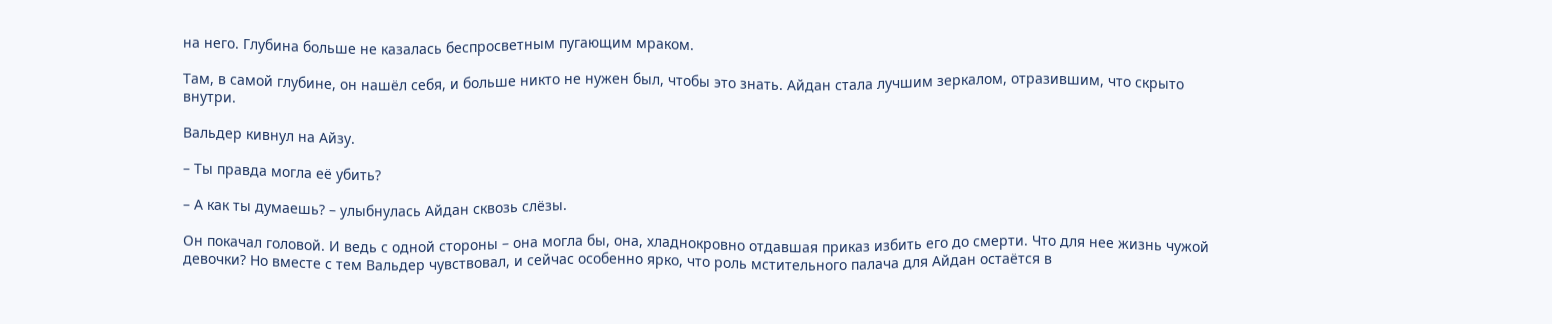на него. Глубина больше не казалась беспросветным пугающим мраком.

Там, в самой глубине, он нашёл себя, и больше никто не нужен был, чтобы это знать. Айдан стала лучшим зеркалом, отразившим, что скрыто внутри.

Вальдер кивнул на Айзу.

– Ты правда могла её убить?

– А как ты думаешь? – улыбнулась Айдан сквозь слёзы.

Он покачал головой. И ведь с одной стороны – она могла бы, она, хладнокровно отдавшая приказ избить его до смерти. Что для нее жизнь чужой девочки? Но вместе с тем Вальдер чувствовал, и сейчас особенно ярко, что роль мстительного палача для Айдан остаётся в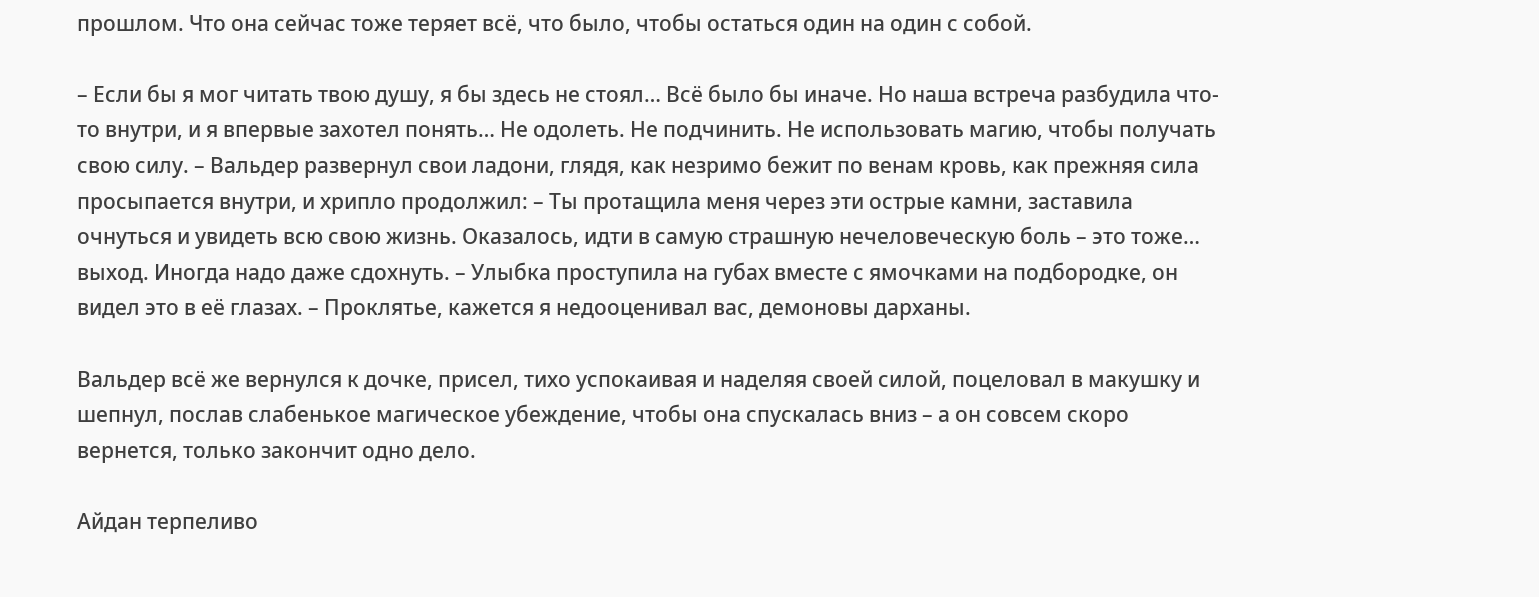прошлом. Что она сейчас тоже теряет всё, что было, чтобы остаться один на один с собой.

– Если бы я мог читать твою душу, я бы здесь не стоял… Всё было бы иначе. Но наша встреча разбудила что-то внутри, и я впервые захотел понять… Не одолеть. Не подчинить. Не использовать магию, чтобы получать свою силу. – Вальдер развернул свои ладони, глядя, как незримо бежит по венам кровь, как прежняя сила просыпается внутри, и хрипло продолжил: – Ты протащила меня через эти острые камни, заставила очнуться и увидеть всю свою жизнь. Оказалось, идти в самую страшную нечеловеческую боль – это тоже… выход. Иногда надо даже сдохнуть. – Улыбка проступила на губах вместе с ямочками на подбородке, он видел это в её глазах. – Проклятье, кажется я недооценивал вас, демоновы дарханы.

Вальдер всё же вернулся к дочке, присел, тихо успокаивая и наделяя своей силой, поцеловал в макушку и шепнул, послав слабенькое магическое убеждение, чтобы она спускалась вниз – а он совсем скоро вернется, только закончит одно дело.

Айдан терпеливо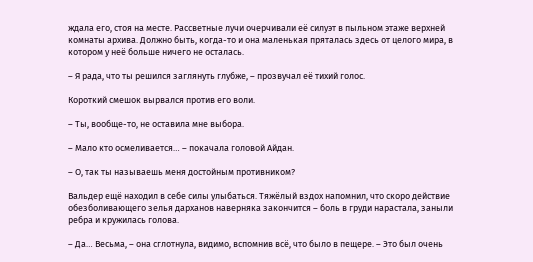ждала его, стоя на месте. Рассветные лучи очерчивали её силуэт в пыльном этаже верхней комнаты архива. Должно быть, когда-то и она маленькая пряталась здесь от целого мира, в котором у неё больше ничего не осталась.

– Я рада, что ты решился заглянуть глубже, – прозвучал её тихий голос.

Короткий смешок вырвался против его воли.

– Ты, вообще-то, не оставила мне выбора.

– Мало кто осмеливается… – покачала головой Айдан.

– О, так ты называешь меня достойным противником?

Вальдер ещё находил в себе силы улыбаться. Тяжёлый вздох напомнил, что скоро действие обезболивающего зелья дарханов наверняка закончится – боль в груди нарастала, заныли ребра и кружилась голова.

– Да… Весьма, – она сглотнула, видимо, вспомнив всё, что было в пещере. – Это был очень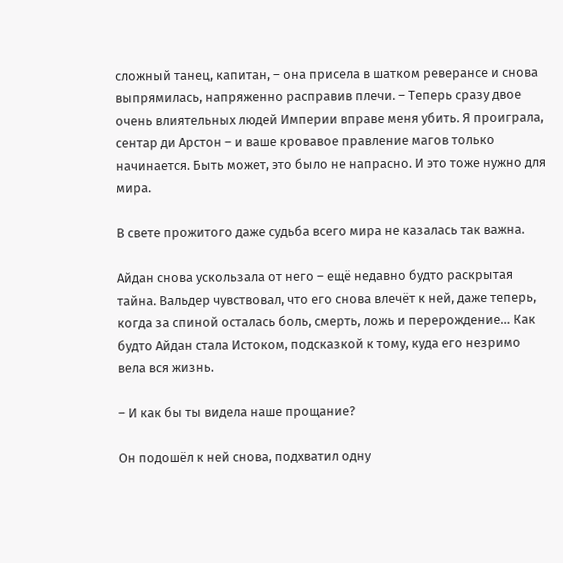сложный танец, капитан, – она присела в шатком реверансе и снова выпрямилась, напряженно расправив плечи. – Теперь сразу двое очень влиятельных людей Империи вправе меня убить. Я проиграла, сентар ди Арстон – и ваше кровавое правление магов только начинается. Быть может, это было не напрасно. И это тоже нужно для мира.

В свете прожитого даже судьба всего мира не казалась так важна.

Айдан снова ускользала от него – ещё недавно будто раскрытая тайна. Вальдер чувствовал, что его снова влечёт к ней, даже теперь, когда за спиной осталась боль, смерть, ложь и перерождение… Как будто Айдан стала Истоком, подсказкой к тому, куда его незримо вела вся жизнь.

– И как бы ты видела наше прощание?

Он подошёл к ней снова, подхватил одну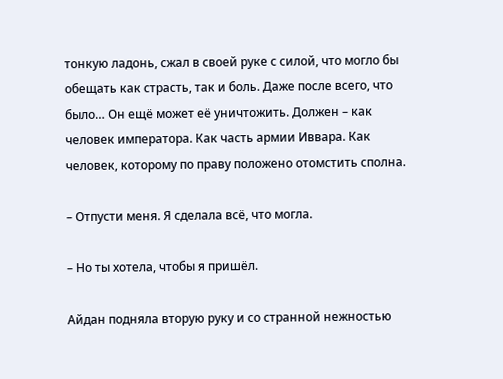тонкую ладонь, сжал в своей руке с силой, что могло бы обещать как страсть, так и боль. Даже после всего, что было… Он ещё может её уничтожить. Должен – как человек императора. Как часть армии Иввара. Как человек, которому по праву положено отомстить сполна.

– Отпусти меня. Я сделала всё, что могла.

– Но ты хотела, чтобы я пришёл.

Айдан подняла вторую руку и со странной нежностью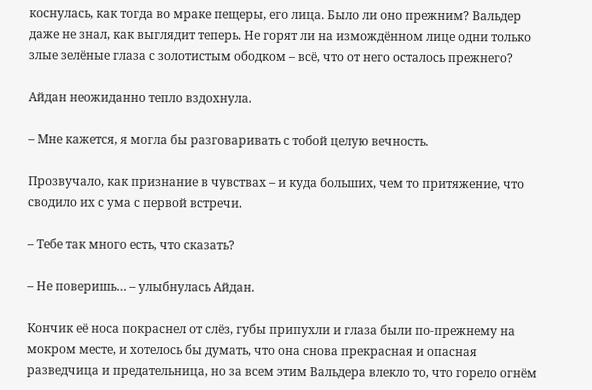коснулась, как тогда во мраке пещеры, его лица. Было ли оно прежним? Вальдер даже не знал, как выглядит теперь. Не горят ли на измождённом лице одни только злые зелёные глаза с золотистым ободком – всё, что от него осталось прежнего?

Айдан неожиданно тепло вздохнула.

– Мне кажется, я могла бы разговаривать с тобой целую вечность.

Прозвучало, как признание в чувствах – и куда больших, чем то притяжение, что сводило их с ума с первой встречи.

– Тебе так много есть, что сказать?

– Не поверишь… – улыбнулась Айдан.

Кончик её носа покраснел от слёз, губы припухли и глаза были по-прежнему на мокром месте, и хотелось бы думать, что она снова прекрасная и опасная разведчица и предательница, но за всем этим Вальдера влекло то, что горело огнём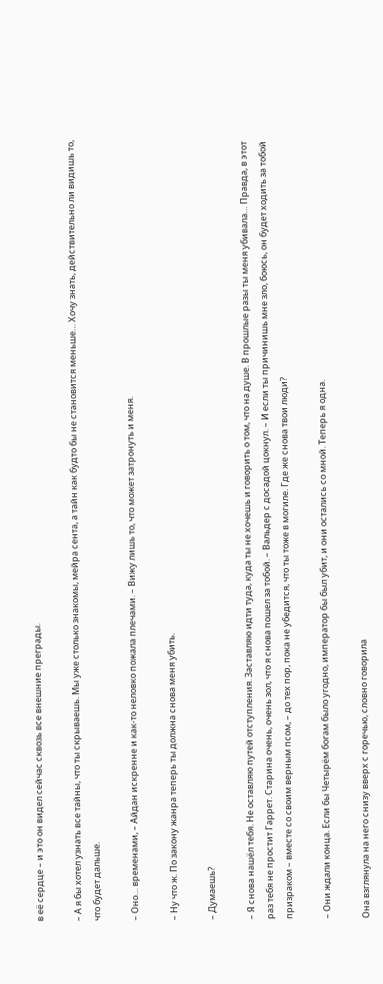в её сердце – и это он видел сейчас сквозь все внешние преграды.

– А я бы хотел узнать все тайны, что ты скрываешь. Мы уже столько знакомы, мейра сента, а тайн как будто бы не становится меньше… Хочу знать, действительно ли видишь то, что будет дальше.

– Оно… временами, – Айдан искренне и как-то неловко пожала плечами. – Вижу лишь то, что может затронуть и меня.

– Ну что ж. По закону жанра теперь ты должна снова меня убить.

– Думаешь?

– Я снова нашёл тебя. Не оставляю путей отступления. Заставляю идти туда, куда ты не хочешь и говорить о том, что на душе. В прошлые разы ты меня убивала… Правда, в этот раз тебя не простит Гаррет. Старина очень, очень зол, что я снова пошел за тобой. – Вальдер с досадой цокнул. – И если ты причинишь мне зло, боюсь, он будет ходить за тобой призраком – вместе со своим верным псом, – до тех пор, пока не убедится, что ты тоже в могиле. Где же снова твои люди?

– Они ждали конца. Если бы Четырём богам было угодно, император бы был убит, и они остались со мной. Теперь я одна.

Она взглянула на него снизу вверх с горечью, словно говорила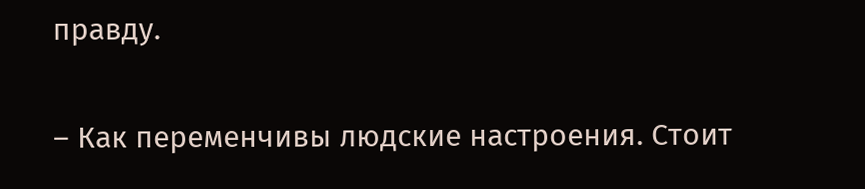правду.

– Как переменчивы людские настроения. Стоит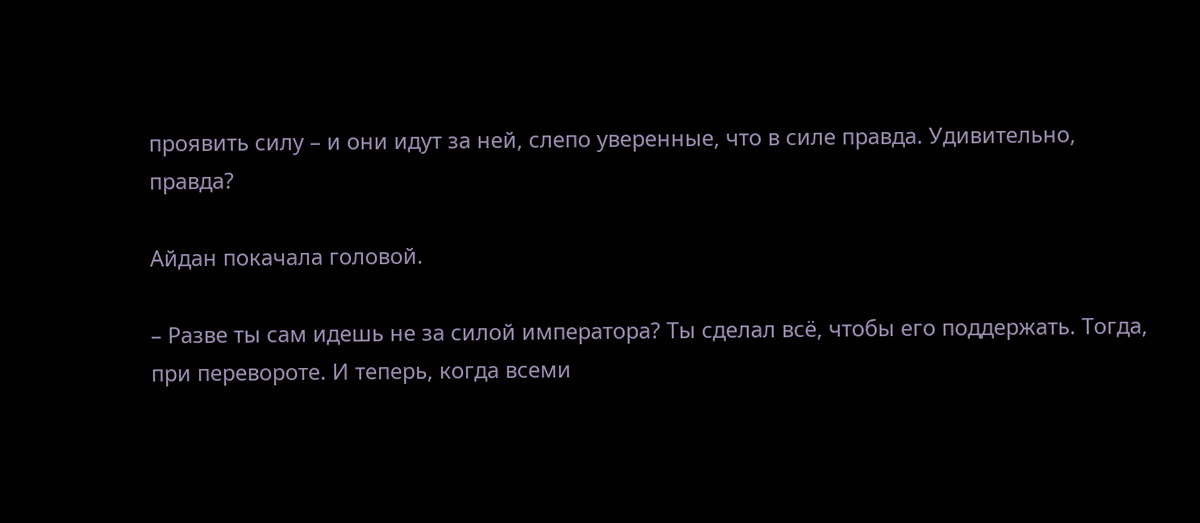проявить силу – и они идут за ней, слепо уверенные, что в силе правда. Удивительно, правда?

Айдан покачала головой.

– Разве ты сам идешь не за силой императора? Ты сделал всё, чтобы его поддержать. Тогда, при перевороте. И теперь, когда всеми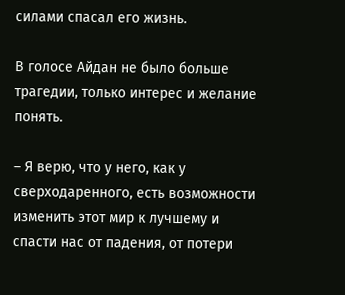силами спасал его жизнь.

В голосе Айдан не было больше трагедии, только интерес и желание понять.

– Я верю, что у него, как у сверходаренного, есть возможности изменить этот мир к лучшему и спасти нас от падения, от потери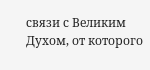связи с Великим Духом, от которого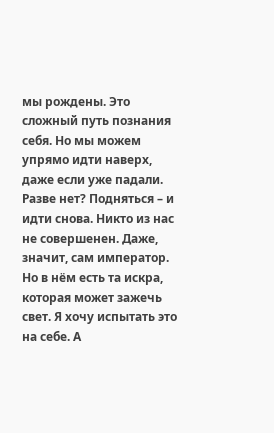мы рождены. Это сложный путь познания себя. Но мы можем упрямо идти наверх, даже если уже падали. Разве нет? Подняться – и идти снова. Никто из нас не совершенен. Даже, значит, сам император. Но в нём есть та искра, которая может зажечь свет. Я хочу испытать это на себе. А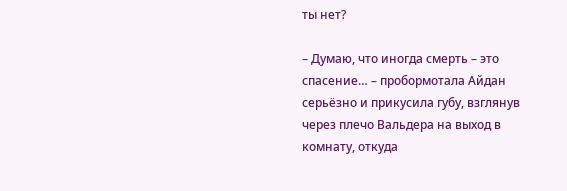ты нет?

– Думаю, что иногда смерть – это спасение… – пробормотала Айдан серьёзно и прикусила губу, взглянув через плечо Вальдера на выход в комнату, откуда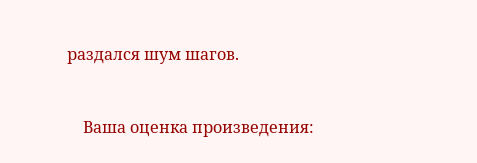раздался шум шагов.


    Ваша оценка произведения: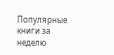Популярные книги за неделю